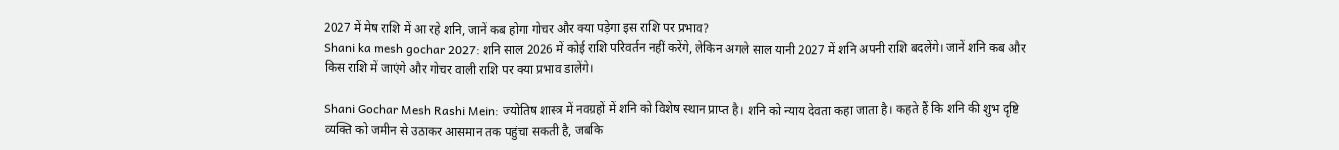2027 में मेष राशि में आ रहे शनि, जानें कब होगा गोचर और क्या पड़ेगा इस राशि पर प्रभाव?
Shani ka mesh gochar 2027: शनि साल 2026 में कोई राशि परिवर्तन नहीं करेंगे, लेकिन अगले साल यानी 2027 में शनि अपनी राशि बदलेंगे। जानें शनि कब और किस राशि में जाएंगे और गोचर वाली राशि पर क्या प्रभाव डालेंगे।

Shani Gochar Mesh Rashi Mein: ज्योतिष शास्त्र में नवग्रहों में शनि को विशेष स्थान प्राप्त है। शनि को न्याय देवता कहा जाता है। कहते हैं कि शनि की शुभ दृष्टि व्यक्ति को जमीन से उठाकर आसमान तक पहुंचा सकती है, जबकि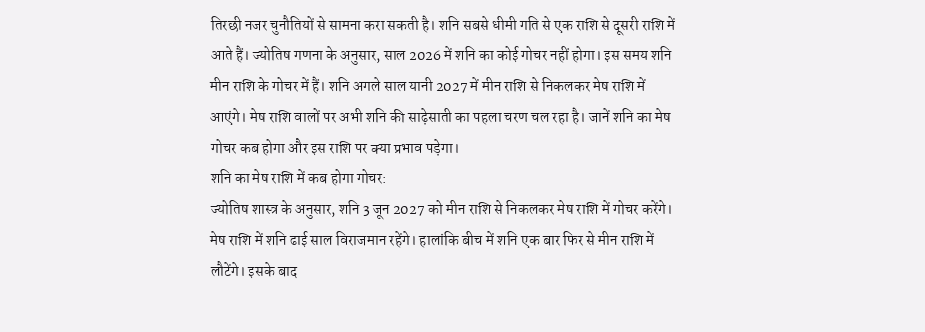तिरछी नजर चुनौतियों से सामना करा सकती है। शनि सबसे धीमी गति से एक राशि से दूसरी राशि में आते हैं। ज्योतिष गणना के अनुसार, साल 2026 में शनि का कोई गोचर नहीं होगा। इस समय शनि मीन राशि के गोचर में हैं। शनि अगले साल यानी 2027 में मीन राशि से निकलकर मेष राशि में आएंगे। मेष राशि वालों पर अभी शनि की साढ़ेसाती का पहला चरण चल रहा है। जानें शनि का मेष गोचर कब होगा और इस राशि पर क्या प्रभाव पड़ेगा।
शनि का मेष राशि में कब होगा गोचर:
ज्योतिष शास्त्र के अनुसार, शनि 3 जून 2027 को मीन राशि से निकलकर मेष राशि में गोचर करेंगे। मेष राशि में शनि ढाई साल विराजमान रहेंगे। हालांकि बीच में शनि एक बार फिर से मीन राशि में लौटेंगे। इसके बाद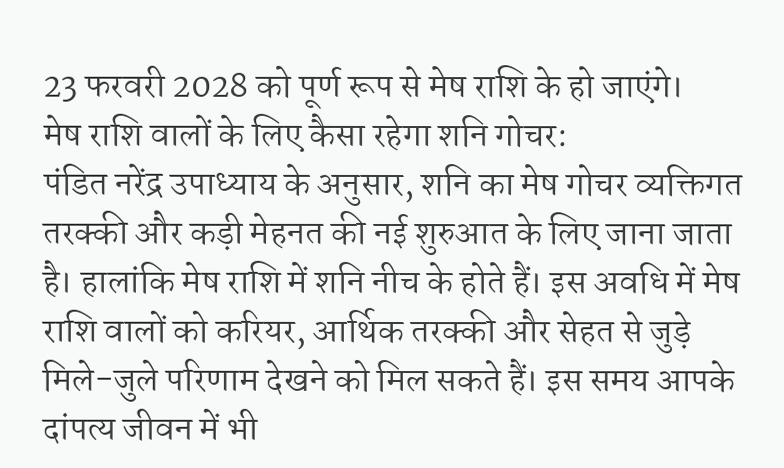23 फरवरी 2028 को पूर्ण रूप से मेष राशि के हो जाएंगे।
मेष राशि वालों के लिए कैसा रहेगा शनि गोचर:
पंडित नरेंद्र उपाध्याय के अनुसार, शनि का मेष गोचर व्यक्तिगत तरक्की और कड़ी मेहनत की नई शुरुआत के लिए जाना जाता है। हालांकि मेष राशि में शनि नीच के होते हैं। इस अवधि में मेष राशि वालों को करियर, आर्थिक तरक्की और सेहत से जुड़े मिले-जुले परिणाम देखने को मिल सकते हैं। इस समय आपके दांपत्य जीवन में भी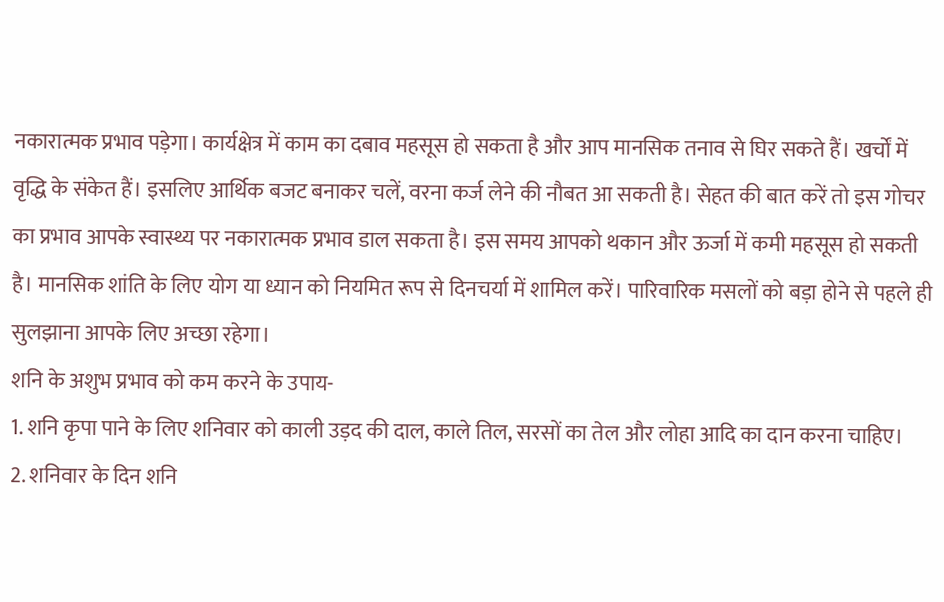नकारात्मक प्रभाव पड़ेगा। कार्यक्षेत्र में काम का दबाव महसूस हो सकता है और आप मानसिक तनाव से घिर सकते हैं। खर्चों में वृद्धि के संकेत हैं। इसलिए आर्थिक बजट बनाकर चलें, वरना कर्ज लेने की नौबत आ सकती है। सेहत की बात करें तो इस गोचर का प्रभाव आपके स्वास्थ्य पर नकारात्मक प्रभाव डाल सकता है। इस समय आपको थकान और ऊर्जा में कमी महसूस हो सकती है। मानसिक शांति के लिए योग या ध्यान को नियमित रूप से दिनचर्या में शामिल करें। पारिवारिक मसलों को बड़ा होने से पहले ही सुलझाना आपके लिए अच्छा रहेगा।
शनि के अशुभ प्रभाव को कम करने के उपाय-
1. शनि कृपा पाने के लिए शनिवार को काली उड़द की दाल, काले तिल, सरसों का तेल और लोहा आदि का दान करना चाहिए।
2. शनिवार के दिन शनि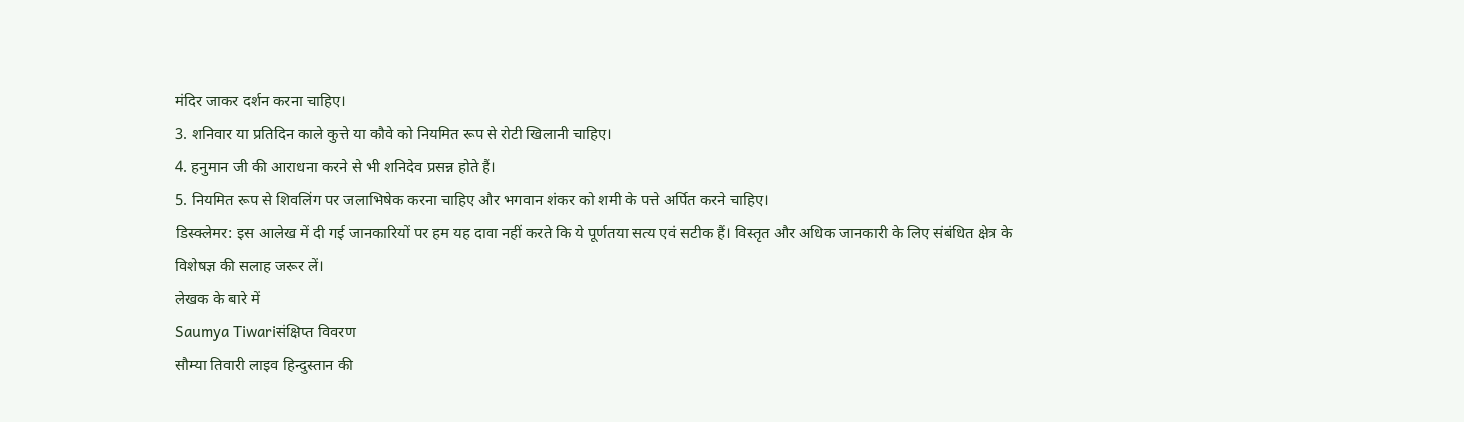मंदिर जाकर दर्शन करना चाहिए।
3. शनिवार या प्रतिदिन काले कुत्ते या कौवे को नियमित रूप से रोटी खिलानी चाहिए।
4. हनुमान जी की आराधना करने से भी शनिदेव प्रसन्न होते हैं।
5. नियमित रूप से शिवलिंग पर जलाभिषेक करना चाहिए और भगवान शंकर को शमी के पत्ते अर्पित करने चाहिए।
डिस्क्लेमर: इस आलेख में दी गई जानकारियों पर हम यह दावा नहीं करते कि ये पूर्णतया सत्य एवं सटीक हैं। विस्तृत और अधिक जानकारी के लिए संबंधित क्षेत्र के विशेषज्ञ की सलाह जरूर लें।
लेखक के बारे में
Saumya Tiwariसंक्षिप्त विवरण
सौम्या तिवारी लाइव हिन्दुस्तान की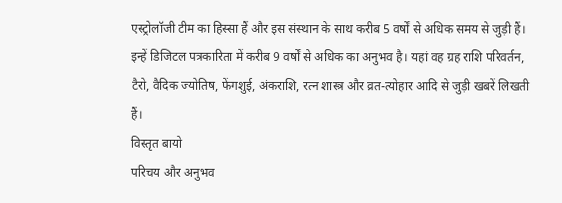एस्ट्रोलॉजी टीम का हिस्सा हैं और इस संस्थान के साथ करीब 5 वर्षों से अधिक समय से जुड़ी हैं। इन्हें डिजिटल पत्रकारिता में करीब 9 वर्षों से अधिक का अनुभव है। यहां वह ग्रह राशि परिवर्तन, टैरो, वैदिक ज्योतिष, फेंगशुई, अंकराशि, रत्न शास्त्र और व्रत-त्योहार आदि से जुड़ी खबरें लिखती हैं।
विस्तृत बायो
परिचय और अनुभव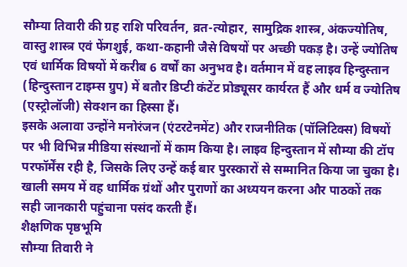सौम्या तिवारी की ग्रह राशि परिवर्तन, व्रत-त्योहार, सामुद्रिक शास्त्र, अंकज्योतिष, वास्तु शास्त्र एवं फेंगशुई, कथा-कहानी जैसे विषयों पर अच्छी पकड़ है। उन्हें ज्योतिष एवं धार्मिक विषयों में करीब 6 वर्षों का अनुभव है। वर्तमान में वह लाइव हिन्दुस्तान (हिन्दुस्तान टाइम्स ग्रुप) में बतौर डिप्टी कंटेंट प्रोड्यूसर कार्यरत हैं और धर्म व ज्योतिष (एस्ट्रोलॉजी) सेक्शन का हिस्सा हैं।
इसके अलावा उन्होंने मनोरंजन (एंटरटेनमेंट) और राजनीतिक (पॉलिटिक्स) विषयों पर भी विभिन्न मीडिया संस्थानों में काम किया है। लाइव हिन्दुस्तान में सौम्या की टॉप परफॉर्मेंस रही है, जिसके लिए उन्हें कई बार पुरस्कारों से सम्मानित किया जा चुका है। खाली समय में वह धार्मिक ग्रंथों और पुराणों का अध्ययन करना और पाठकों तक सही जानकारी पहुंचाना पसंद करती हैं।
शैक्षणिक पृष्ठभूमि
सौम्या तिवारी ने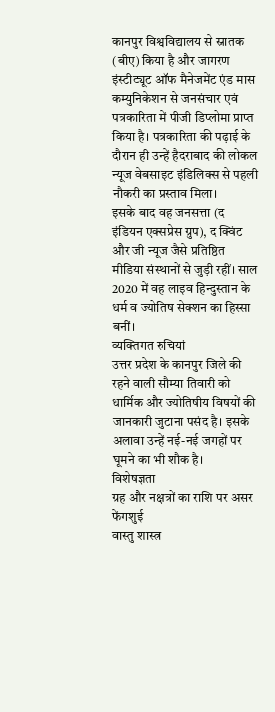कानपुर विश्वविद्यालय से स्नातक (बीए) किया है और जागरण इंस्टीट्यूट ऑफ मैनेजमेंट एंड मास कम्युनिकेशन से जनसंचार एवं पत्रकारिता में पीजी डिप्लोमा प्राप्त किया है। पत्रकारिता की पढ़ाई के दौरान ही उन्हें हैदराबाद की लोकल न्यूज वेबसाइट इंडिलिक्स से पहली नौकरी का प्रस्ताव मिला।
इसके बाद वह जनसत्ता (द इंडियन एक्सप्रेस ग्रुप), द क्विंट और जी न्यूज जैसे प्रतिष्ठित मीडिया संस्थानों से जुड़ी रहीं। साल 2020 में वह लाइव हिन्दुस्तान के धर्म व ज्योतिष सेक्शन का हिस्सा बनीं।
व्यक्तिगत रुचियां
उत्तर प्रदेश के कानपुर जिले की रहने वाली सौम्या तिवारी को धार्मिक और ज्योतिषीय विषयों की जानकारी जुटाना पसंद है। इसके अलावा उन्हें नई-नई जगहों पर घूमने का भी शौक है।
विशेषज्ञता
ग्रह और नक्षत्रों का राशि पर असर
फेंगशुई
वास्तु शास्त्र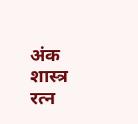अंक शास्त्र
रत्न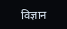विज्ञान